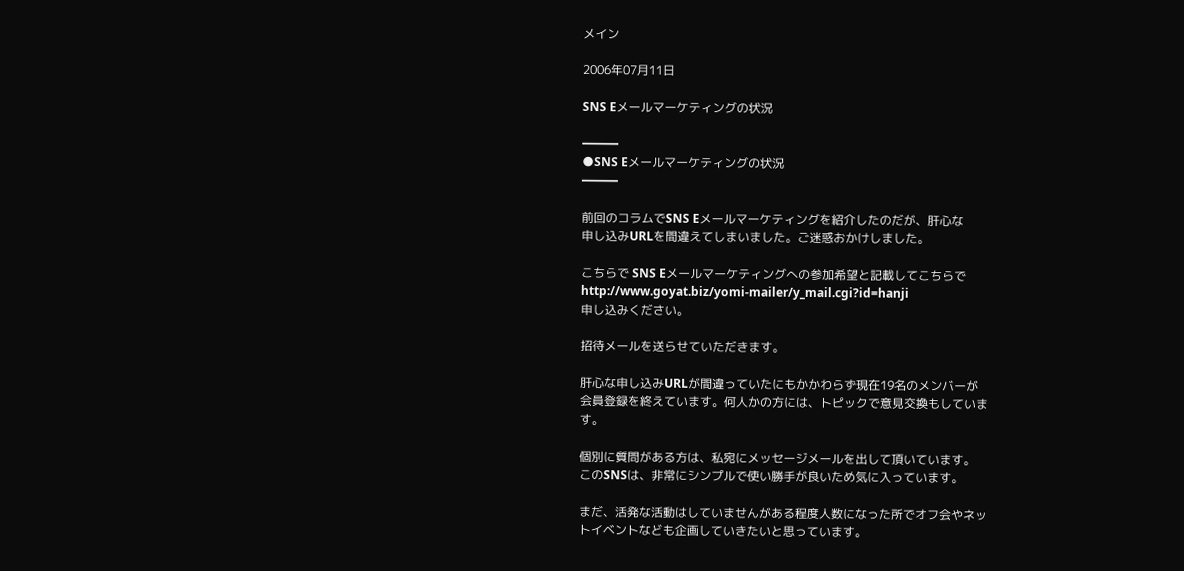メイン

2006年07月11日

SNS Eメールマーケティングの状況

━━━
●SNS Eメールマーケティングの状況
━━━

前回のコラムでSNS Eメールマーケティングを紹介したのだが、肝心な
申し込みURLを間違えてしまいました。ご迷惑おかけしました。

こちらで SNS Eメールマーケティングへの参加希望と記載してこちらで
http://www.goyat.biz/yomi-mailer/y_mail.cgi?id=hanji
申し込みください。

招待メールを送らせていただきます。

肝心な申し込みURLが間違っていたにもかかわらず現在19名のメンバーが
会員登録を終えています。何人かの方には、トピックで意見交換もしていま
す。

個別に質問がある方は、私宛にメッセージメールを出して頂いています。
このSNSは、非常にシンプルで使い勝手が良いため気に入っています。

まだ、活発な活動はしていませんがある程度人数になった所でオフ会やネッ
トイベントなども企画していきたいと思っています。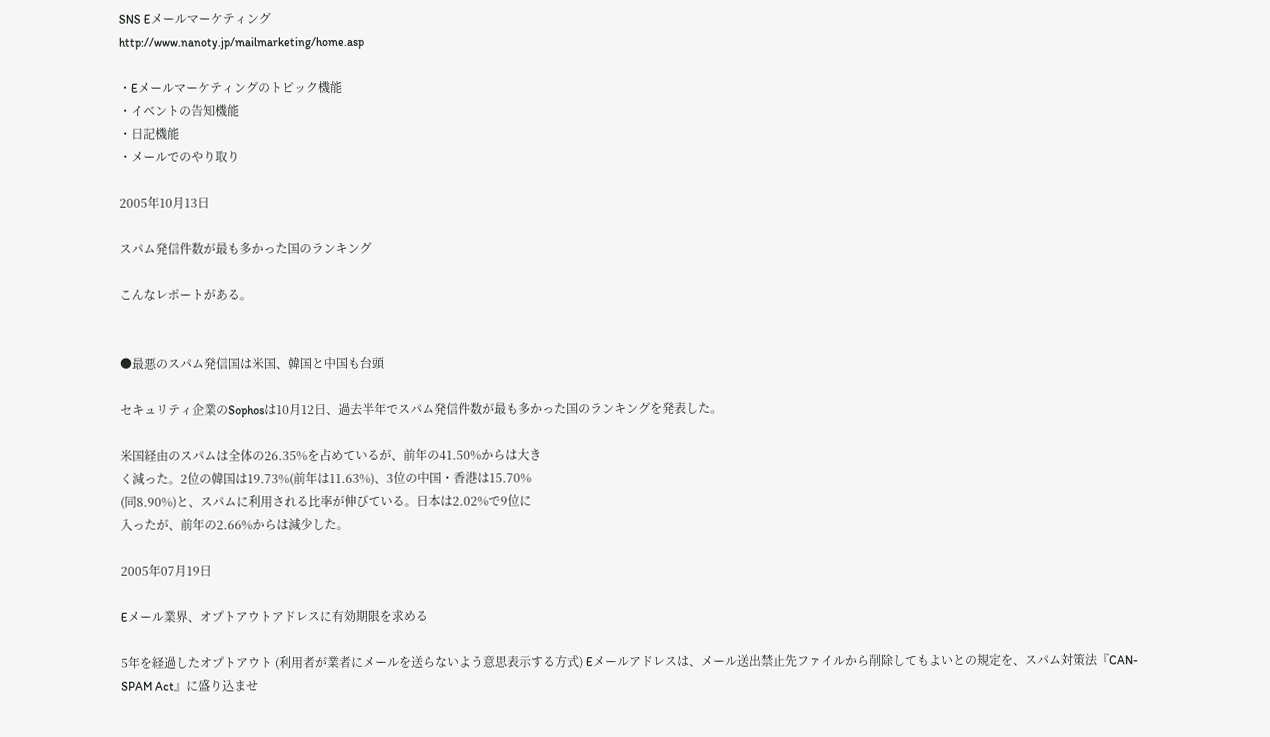SNS Eメールマーケティング
http://www.nanoty.jp/mailmarketing/home.asp

・Eメールマーケティングのトピック機能
・イベントの告知機能
・日記機能
・メールでのやり取り

2005年10月13日

スパム発信件数が最も多かった国のランキング

こんなレポートがある。


●最悪のスパム発信国は米国、韓国と中国も台頭

セキュリティ企業のSophosは10月12日、過去半年でスパム発信件数が最も多かった国のランキングを発表した。

米国経由のスパムは全体の26.35%を占めているが、前年の41.50%からは大き
く減った。2位の韓国は19.73%(前年は11.63%)、3位の中国・香港は15.70%
(同8.90%)と、スパムに利用される比率が伸びている。日本は2.02%で9位に
入ったが、前年の2.66%からは減少した。

2005年07月19日

Eメール業界、オプトアウトアドレスに有効期限を求める

5年を経過したオプトアウト (利用者が業者にメールを送らないよう意思表示する方式) Eメールアドレスは、メール送出禁止先ファイルから削除してもよいとの規定を、スパム対策法『CAN-SPAM Act』に盛り込ませ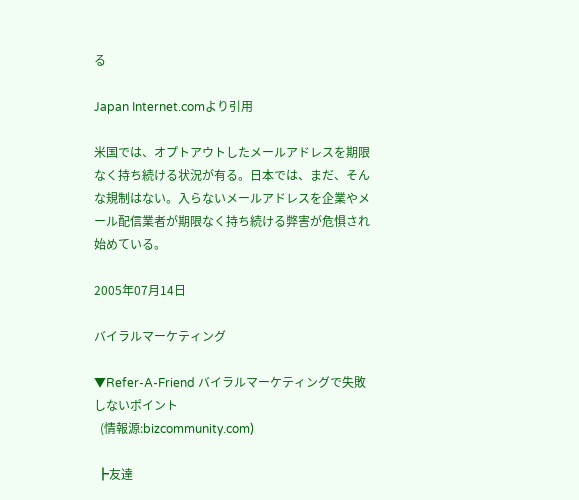る

Japan Internet.comより引用

米国では、オプトアウトしたメールアドレスを期限なく持ち続ける状況が有る。日本では、まだ、そんな規制はない。入らないメールアドレスを企業やメール配信業者が期限なく持ち続ける弊害が危惧され始めている。

2005年07月14日

バイラルマーケティング

▼Refer-A-Friend バイラルマーケティングで失敗しないポイント
  (情報源:bizcommunity.com)

 ┣友達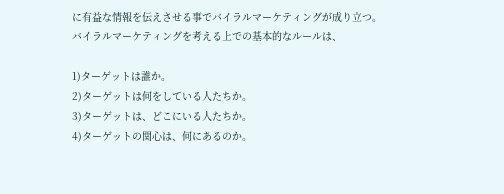に有益な情報を伝えさせる事でバイラルマーケティングが成り立つ。
バイラルマーケティングを考える上での基本的なルールは、

1)ターゲットは誰か。
2)ターゲットは何をしている人たちか。
3)ターゲットは、どこにいる人たちか。
4)ターゲットの関心は、何にあるのか。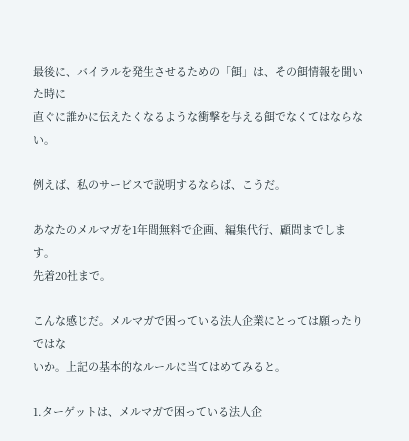最後に、バイラルを発生させるための「餌」は、その餌情報を聞いた時に
直ぐに誰かに伝えたくなるような衝撃を与える餌でなくてはならない。

例えば、私のサービスで説明するならば、こうだ。

あなたのメルマガを1年間無料で企画、編集代行、顧問までします。
先着20社まで。

こんな感じだ。メルマガで困っている法人企業にとっては願ったりではな
いか。上記の基本的なルールに当てはめてみると。

1.ターゲットは、メルマガで困っている法人企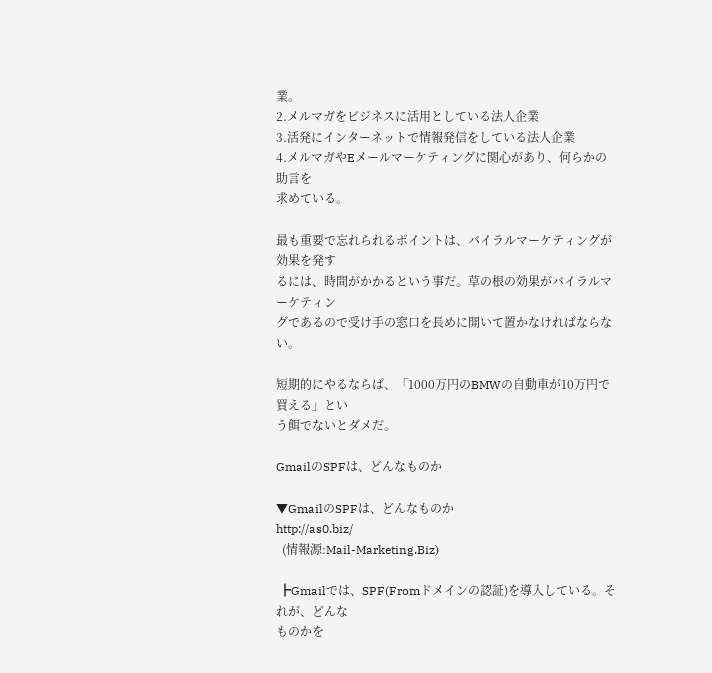業。
2.メルマガをビジネスに活用としている法人企業
3.活発にインターネットで情報発信をしている法人企業
4.メルマガやEメールマーケティングに関心があり、何らかの助言を
求めている。

最も重要で忘れられるポイントは、バイラルマーケティングが効果を発す
るには、時間がかかるという事だ。草の根の効果がバイラルマーケティン
グであるので受け手の窓口を長めに開いて置かなければならない。

短期的にやるならば、「1000万円のBMWの自動車が10万円で買える」とい
う餌でないとダメだ。

GmailのSPFは、どんなものか

▼GmailのSPFは、どんなものか
http://as0.biz/
  (情報源:Mail-Marketing.Biz)

 ┣Gmailでは、SPF(Fromドメインの認証)を導入している。それが、どんな
ものかを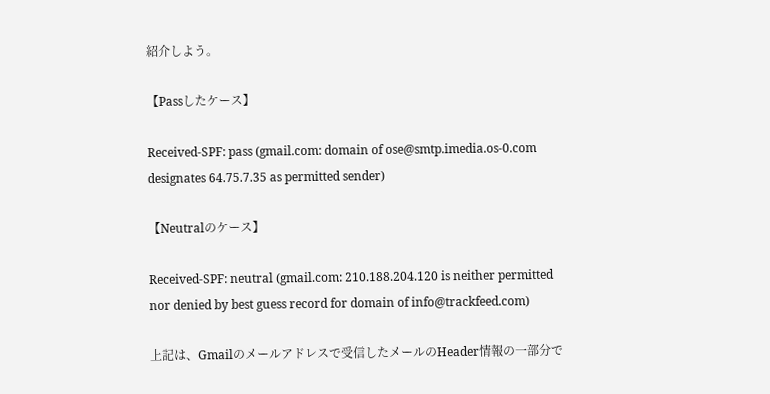紹介しよう。

【Passしたケース】

Received-SPF: pass (gmail.com: domain of ose@smtp.imedia.os-0.com
designates 64.75.7.35 as permitted sender)

【Neutralのケース】

Received-SPF: neutral (gmail.com: 210.188.204.120 is neither permitted
nor denied by best guess record for domain of info@trackfeed.com)

上記は、Gmailのメールアドレスで受信したメールのHeader情報の一部分で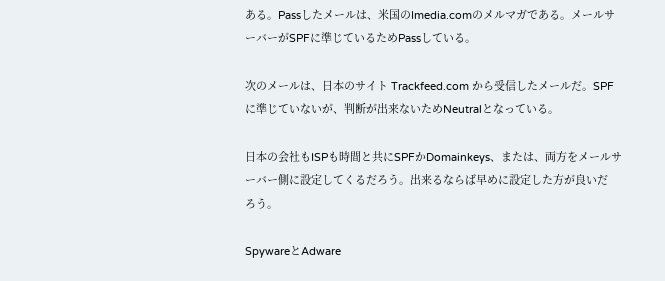ある。Passしたメールは、米国のImedia.comのメルマガである。メールサ
ーバーがSPFに準じているためPassしている。

次のメールは、日本のサイト Trackfeed.com から受信したメールだ。SPF
に準じていないが、判断が出来ないためNeutralとなっている。

日本の会社もISPも時間と共にSPFかDomainkeys、または、両方をメールサ
ーバー側に設定してくるだろう。出来るならば早めに設定した方が良いだ
ろう。

SpywareとAdware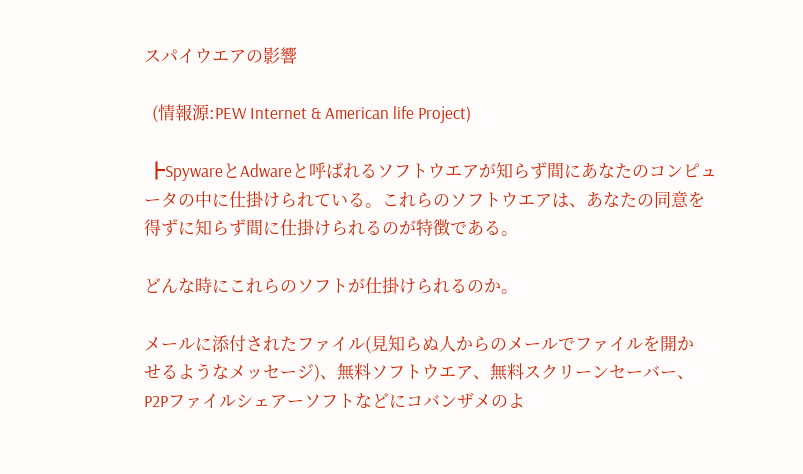スパイウエアの影響

  (情報源:PEW Internet & American life Project)

 ┣SpywareとAdwareと呼ばれるソフトウエアが知らず間にあなたのコンピュ
ータの中に仕掛けられている。これらのソフトウエアは、あなたの同意を
得ずに知らず間に仕掛けられるのが特徴である。

どんな時にこれらのソフトが仕掛けられるのか。

メールに添付されたファイル(見知らぬ人からのメールでファイルを開か
せるようなメッセージ)、無料ソフトウエア、無料スクリーンセーバー、
P2Pファイルシェアーソフトなどにコバンザメのよ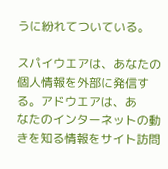うに紛れてついている。

スパイウエアは、あなたの個人情報を外部に発信する。アドウエアは、あ
なたのインターネットの動きを知る情報をサイト訪問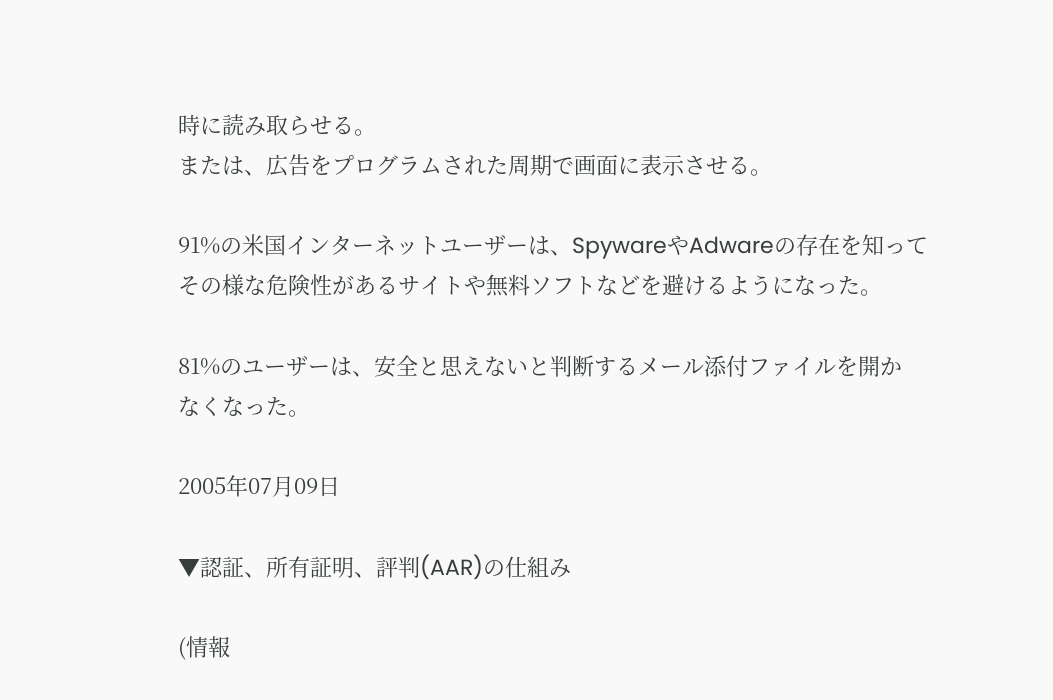時に読み取らせる。
または、広告をプログラムされた周期で画面に表示させる。

91%の米国インターネットユーザーは、SpywareやAdwareの存在を知って
その様な危険性があるサイトや無料ソフトなどを避けるようになった。

81%のユーザーは、安全と思えないと判断するメール添付ファイルを開か
なくなった。

2005年07月09日

▼認証、所有証明、評判(AAR)の仕組み

(情報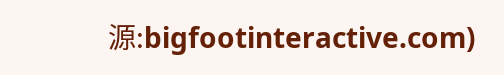源:bigfootinteractive.com)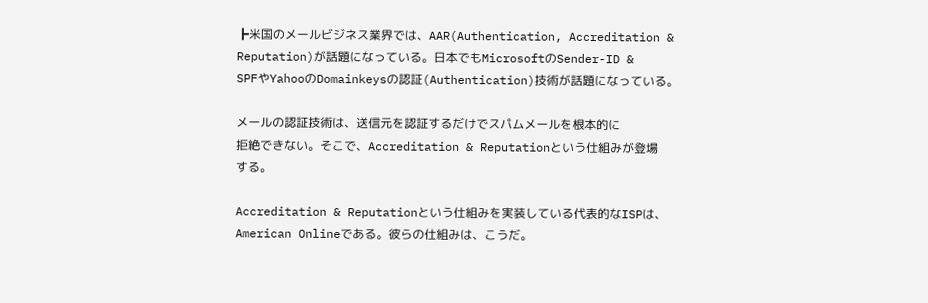┣米国のメールビジネス業界では、AAR(Authentication, Accreditation &
Reputation)が話題になっている。日本でもMicrosoftのSender-ID &
SPFやYahooのDomainkeysの認証(Authentication)技術が話題になっている。

メールの認証技術は、送信元を認証するだけでスパムメールを根本的に
拒絶できない。そこで、Accreditation & Reputationという仕組みが登場
する。

Accreditation & Reputationという仕組みを実装している代表的なISPは、
American Onlineである。彼らの仕組みは、こうだ。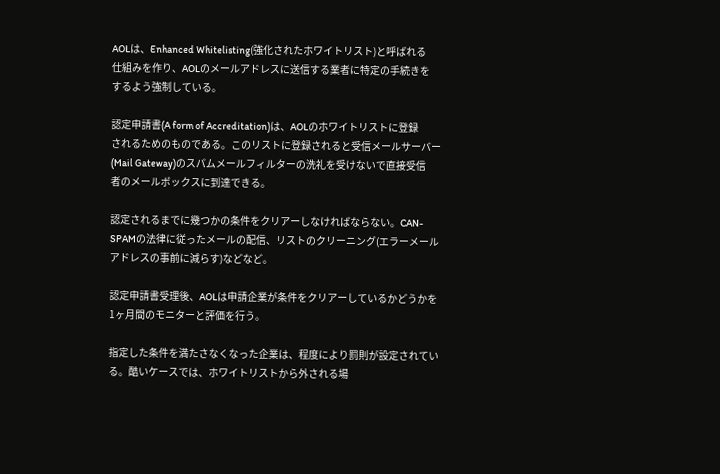AOLは、Enhanced Whitelisting(強化されたホワイトリスト)と呼ばれる
仕組みを作り、AOLのメールアドレスに送信する業者に特定の手続きを
するよう強制している。

認定申請書(A form of Accreditation)は、AOLのホワイトリストに登録
されるためのものである。このリストに登録されると受信メールサーバー
(Mail Gateway)のスパムメールフィルターの洗礼を受けないで直接受信
者のメールボックスに到達できる。

認定されるまでに幾つかの条件をクリアーしなければならない。CAN-
SPAMの法律に従ったメールの配信、リストのクリーニング(エラーメール
アドレスの事前に減らす)などなど。

認定申請書受理後、AOLは申請企業が条件をクリアーしているかどうかを
1ヶ月間のモニターと評価を行う。

指定した条件を満たさなくなった企業は、程度により罰則が設定されてい
る。酷いケースでは、ホワイトリストから外される場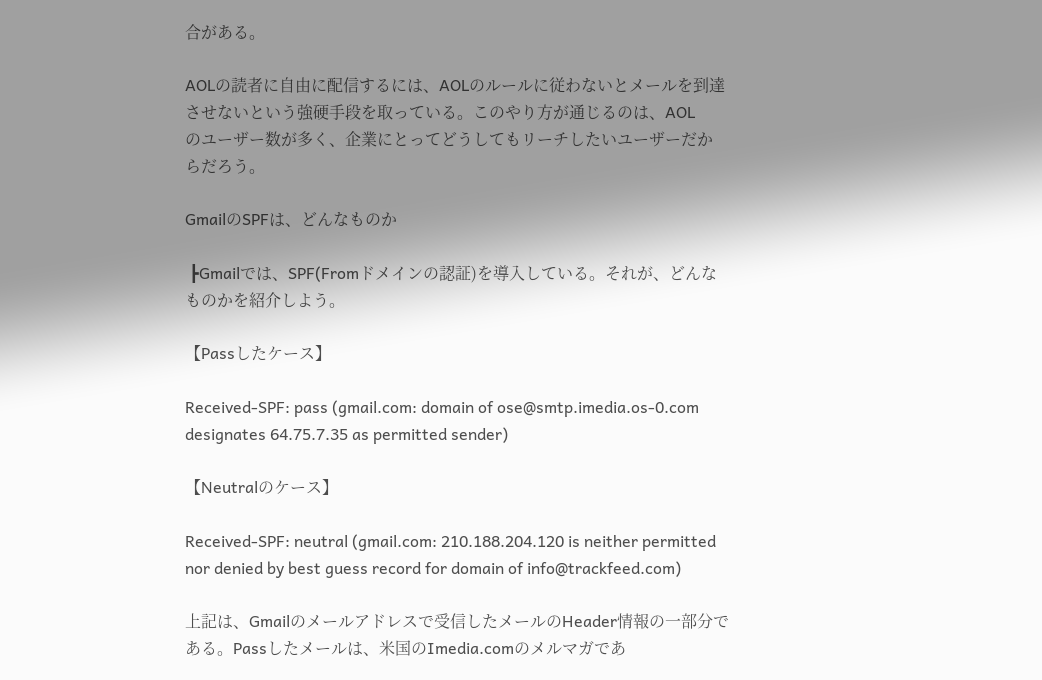合がある。

AOLの読者に自由に配信するには、AOLのルールに従わないとメールを到達
させないという強硬手段を取っている。このやり方が通じるのは、AOL
のユーザー数が多く、企業にとってどうしてもリーチしたいユーザーだか
らだろう。

GmailのSPFは、どんなものか

 ┣Gmailでは、SPF(Fromドメインの認証)を導入している。それが、どんな
ものかを紹介しよう。

【Passしたケース】

Received-SPF: pass (gmail.com: domain of ose@smtp.imedia.os-0.com
designates 64.75.7.35 as permitted sender)

【Neutralのケース】

Received-SPF: neutral (gmail.com: 210.188.204.120 is neither permitted
nor denied by best guess record for domain of info@trackfeed.com)

上記は、Gmailのメールアドレスで受信したメールのHeader情報の一部分で
ある。Passしたメールは、米国のImedia.comのメルマガであ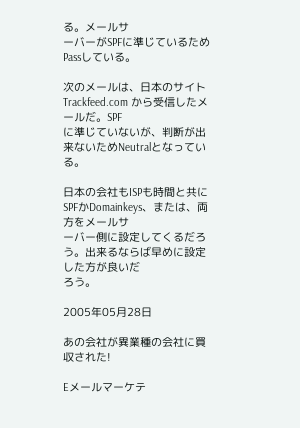る。メールサ
ーバーがSPFに準じているためPassしている。

次のメールは、日本のサイト Trackfeed.com から受信したメールだ。SPF
に準じていないが、判断が出来ないためNeutralとなっている。

日本の会社もISPも時間と共にSPFかDomainkeys、または、両方をメールサ
ーバー側に設定してくるだろう。出来るならば早めに設定した方が良いだ
ろう。

2005年05月28日

あの会社が異業種の会社に買収された!

Eメールマーケテ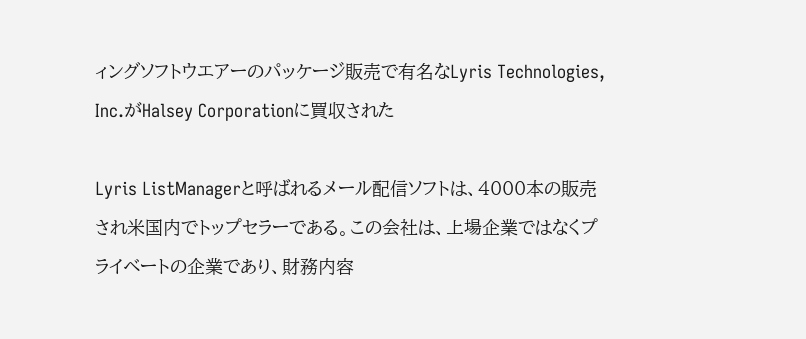ィングソフトウエアーのパッケージ販売で有名なLyris Technologies, Inc.がHalsey Corporationに買収された

Lyris ListManagerと呼ばれるメール配信ソフトは、4000本の販売され米国内でトップセラーである。この会社は、上場企業ではなくプライベートの企業であり、財務内容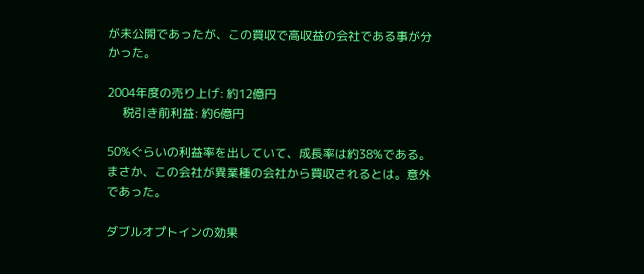が未公開であったが、この買収で高収益の会社である事が分かった。

2004年度の売り上げ: 約12億円
     税引き前利益: 約6億円

50%ぐらいの利益率を出していて、成長率は約38%である。
まさか、この会社が異業種の会社から買収されるとは。意外であった。

ダブルオプトインの効果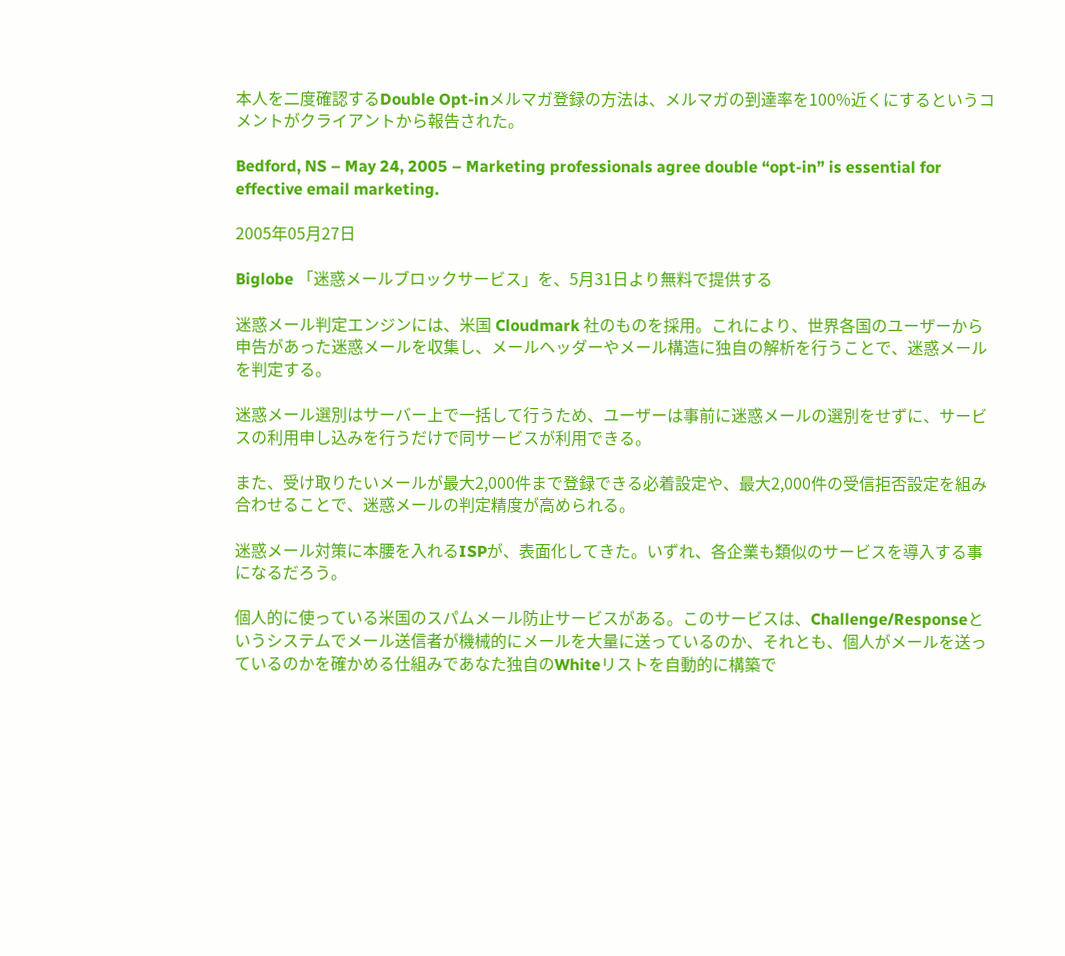本人を二度確認するDouble Opt-inメルマガ登録の方法は、メルマガの到達率を100%近くにするというコメントがクライアントから報告された。

Bedford, NS – May 24, 2005 – Marketing professionals agree double “opt-in” is essential for effective email marketing.

2005年05月27日

Biglobe 「迷惑メールブロックサービス」を、5月31日より無料で提供する

迷惑メール判定エンジンには、米国 Cloudmark 社のものを採用。これにより、世界各国のユーザーから申告があった迷惑メールを収集し、メールヘッダーやメール構造に独自の解析を行うことで、迷惑メールを判定する。

迷惑メール選別はサーバー上で一括して行うため、ユーザーは事前に迷惑メールの選別をせずに、サービスの利用申し込みを行うだけで同サービスが利用できる。

また、受け取りたいメールが最大2,000件まで登録できる必着設定や、最大2,000件の受信拒否設定を組み合わせることで、迷惑メールの判定精度が高められる。

迷惑メール対策に本腰を入れるISPが、表面化してきた。いずれ、各企業も類似のサービスを導入する事になるだろう。

個人的に使っている米国のスパムメール防止サービスがある。このサービスは、Challenge/Responseというシステムでメール送信者が機械的にメールを大量に送っているのか、それとも、個人がメールを送っているのかを確かめる仕組みであなた独自のWhiteリストを自動的に構築で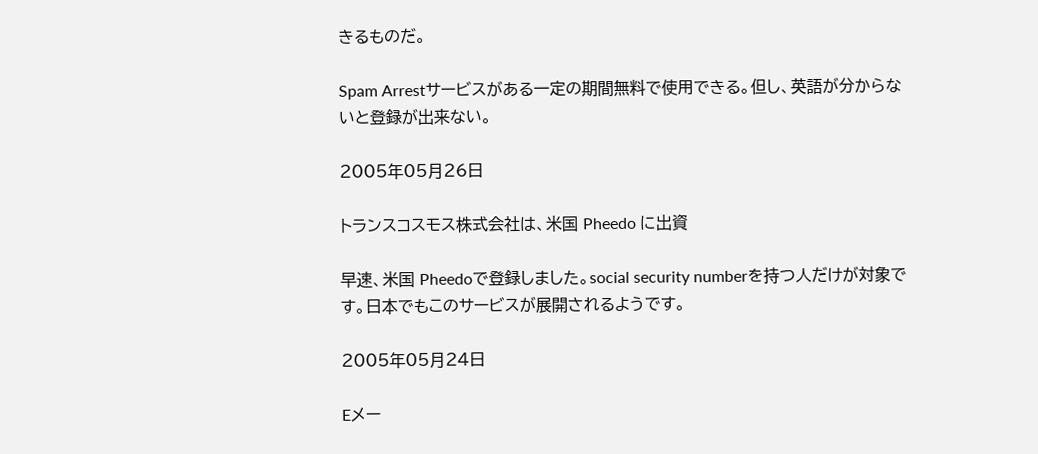きるものだ。

Spam Arrestサービスがある一定の期間無料で使用できる。但し、英語が分からないと登録が出来ない。

2005年05月26日

トランスコスモス株式会社は、米国 Pheedo に出資

早速、米国 Pheedoで登録しました。social security numberを持つ人だけが対象です。日本でもこのサービスが展開されるようです。

2005年05月24日

Eメー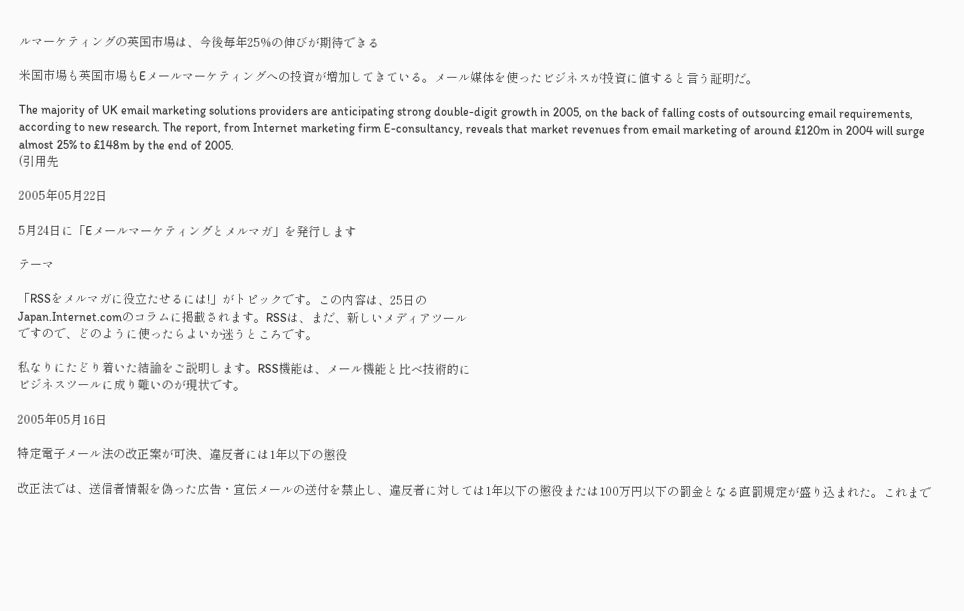ルマーケティングの英国市場は、今後毎年25%の伸びが期待できる

米国市場も英国市場もEメールマーケティングへの投資が増加してきている。メール媒体を使ったビジネスが投資に値すると言う証明だ。

The majority of UK email marketing solutions providers are anticipating strong double-digit growth in 2005, on the back of falling costs of outsourcing email requirements, according to new research. The report, from Internet marketing firm E-consultancy, reveals that market revenues from email marketing of around £120m in 2004 will surge almost 25% to £148m by the end of 2005.
(引用先

2005年05月22日

5月24日に「Eメールマーケティングとメルマガ」を発行します

テーマ

「RSSをメルマガに役立たせるには!」がトピックです。この内容は、25日の
Japan.Internet.comのコラムに掲載されます。RSSは、まだ、新しいメディアツール
ですので、どのように使ったらよいか迷うところです。

私なりにたどり着いた結論をご説明します。RSS機能は、メール機能と比べ技術的に
ビジネスツールに成り難いのが現状です。

2005年05月16日

特定電子メール法の改正案が可決、違反者には1年以下の懲役

改正法では、送信者情報を偽った広告・宣伝メールの送付を禁止し、違反者に対しては1年以下の懲役または100万円以下の罰金となる直罰規定が盛り込まれた。これまで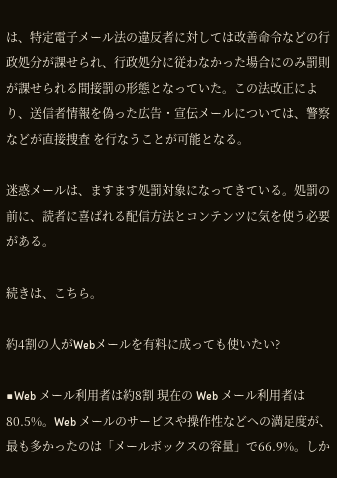は、特定電子メール法の違反者に対しては改善命令などの行政処分が課せられ、行政処分に従わなかった場合にのみ罰則が課せられる間接罰の形態となっていた。この法改正により、送信者情報を偽った広告・宣伝メールについては、警察などが直接捜査 を行なうことが可能となる。

迷惑メールは、ますます処罰対象になってきている。処罰の前に、読者に喜ばれる配信方法とコンテンツに気を使う必要がある。

続きは、こちら。

約4割の人がWebメールを有料に成っても使いたい?

■Web メール利用者は約8割 現在の Web メール利用者は80.5%。Web メールのサービスや操作性などへの満足度が、最も多かったのは「メールボックスの容量」で66.9%。しか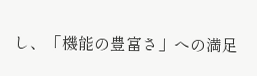し、「機能の豊富さ」への満足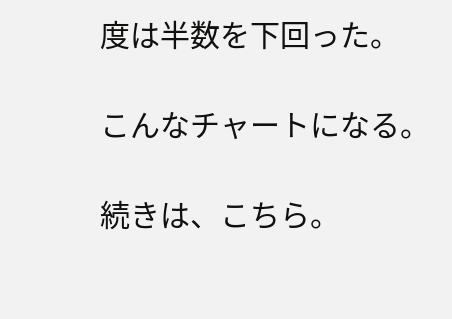度は半数を下回った。

こんなチャートになる。

続きは、こちら。